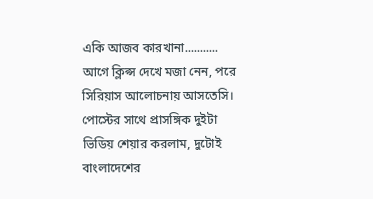একি আজব কারখানা...........
আগে ক্লিপ্স দেখে মজা নেন, পরে সিরিয়াস আলোচনায় আসতেসি।
পোস্টের সাথে প্রাসঙ্গিক দুইটা ভিডিয় শেয়ার করলাম, দুটোই বাংলাদেশের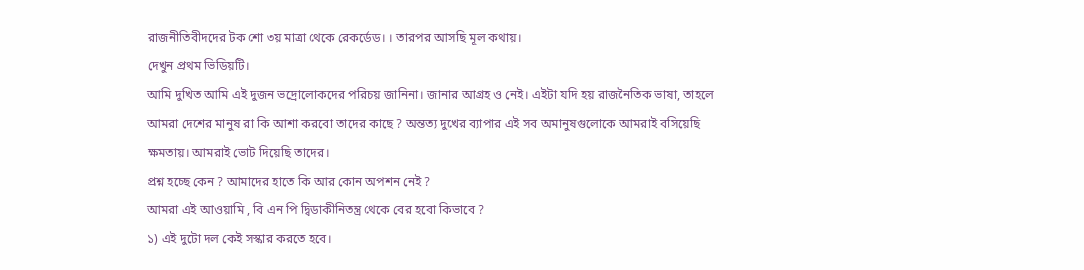রাজনীতিবীদদের টক শো ৩য় মাত্রা থেকে রেকর্ডেড। । তারপর আসছি মূল কথায়।
দেখুন প্রথম ভিডিয়টি।
আমি দুখিত আমি এই দুজন ভদ্রোলোকদের পরিচয় জানিনা। জানার আগ্রহ ও নেই। এইটা যদি হয় রাজনৈতিক ভাষা, তাহলে আমরা দেশের মানুষ রা কি আশা করবো তাদের কাছে ? অন্তত্য দুখের ব্যাপার এই সব অমানুষগুলোকে আমরাই বসিয়েছি ক্ষমতায়। আমরাই ভোট দিয়েছি তাদের।
প্রশ্ন হচ্ছে কেন ? আমাদের হাতে কি আর কোন অপশন নেই ?
আমরা এই আওয়ামি , বি এন পি দ্বিডাকীনিতন্ত্র থেকে বের হবো কিভাবে ?
১) এই দুটো দল কেই সস্কার করতে হবে।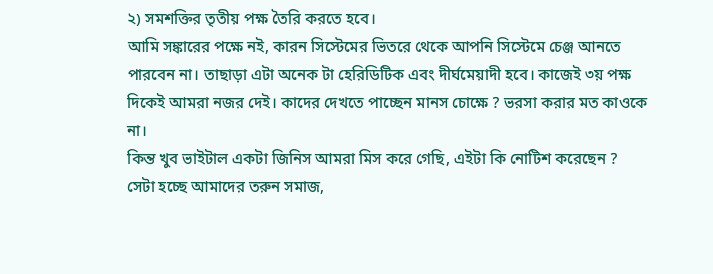২) সমশক্তির তৃতীয় পক্ষ তৈরি করতে হবে।
আমি সঙ্কারের পক্ষে নই, কারন সিস্টেমের ভিতরে থেকে আপনি সিস্টেমে চেঞ্জ আনতে পারবেন না। তাছাড়া এটা অনেক টা হেরিডিটিক এবং দীর্ঘমেয়াদী হবে। কাজেই ৩য় পক্ষ দিকেই আমরা নজর দেই। কাদের দেখতে পাচ্ছেন মানস চোক্ষে ? ভরসা করার মত কাওকে না।
কিন্ত খুব ভাইটাল একটা জিনিস আমরা মিস করে গেছি, এইটা কি নোটিশ করেছেন ?
সেটা হচ্ছে আমাদের তরুন সমাজ,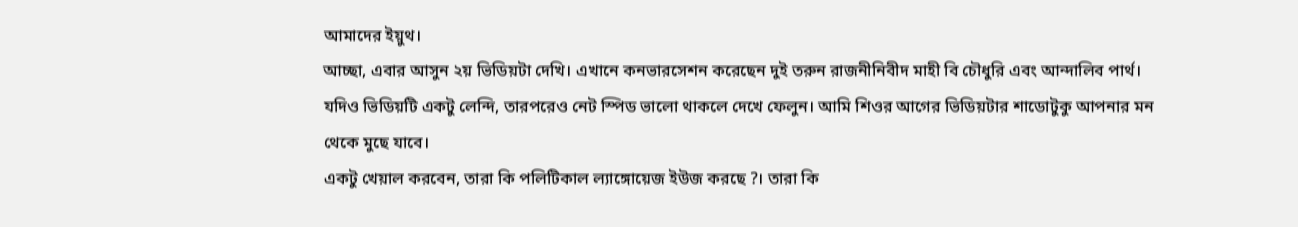আমাদের ইয়ুথ।
আচ্ছা, এবার আসুন ২য় ভিডিয়টা দেখি। এখানে কনভারসেশন করেছেন দুই তরুন রাজনীনিবীদ মাহী বি চৌধুরি এবং আন্দালিব পার্থ। যদিও ভিডিয়টি একটু লেন্দি, তারপরেও নেট স্পিড ভালো থাকলে দেখে ফেলুন। আমি শিওর আগের ভিডিয়টার শাডোটুকু আপনার মন থেকে মুছে যাবে।
একটু খেয়াল করবেন, তারা কি পলিটিকাল ল্যাঙ্গোয়েজ ইউজ করছে ?। তারা কি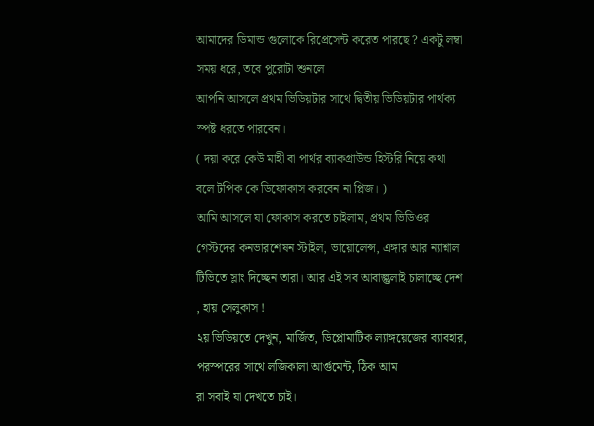আমাদের ডিমান্ড গুলোকে রিপ্রেসেন্ট করেত পারছে ? একটু লম্বা সময় ধরে, তবে পুরোটা শুনলে
আপনি আসলে প্রথম ভিডিয়টার সাথে দ্বিতীয় ভিডিয়টার পার্থক্য স্পষ্ট ধরতে পারবেন।
( দয়া করে কেউ মাহী বা পার্থর ব্যাকগ্রাউন্ড হিস্টরি নিয়ে কথা বলে টপিক কে ডিফোকাস করবেন না প্লিজ। )
আমি আসলে যা ফোকাস করতে চাইলাম, প্রথম ভিডিওর গেস্টদের কনভারশেষন স্টাইল, ভায়োলেন্স, এঙ্গার আর ন্যাশ্নাল টিভিতে স্লাং দিচ্ছেন তারা। আর এই সব আবাল্গুলাই চালাচ্ছে দেশ , হায় সেলুকাস !
২য় ভিডিয়তে দেখুন, মার্জিত, ডিপ্লোমাটিক ল্যাঙ্গয়েজের ব্যাবহার, পরস্পরের সাথে লজিকালা আর্গুমেন্ট, ঠিক আম
রা সবাই যা দেখতে চাই।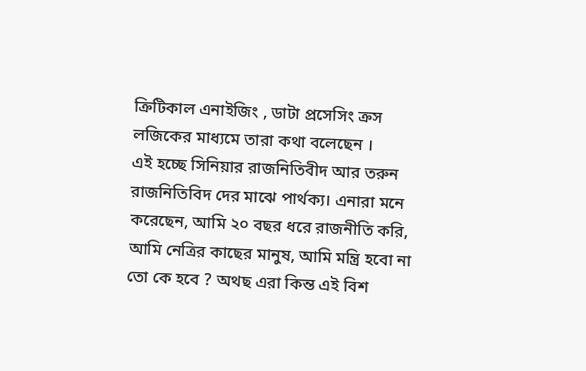ক্রিটিকাল এনাইজিং , ডাটা প্রসেসিং ক্রস লজিকের মাধ্যমে তারা কথা বলেছেন ।
এই হচ্ছে সিনিয়ার রাজনিতিবীদ আর তরুন রাজনিতিবিদ দের মাঝে পার্থক্য। এনারা মনে করেছেন, আমি ২০ বছর ধরে রাজনীতি করি, আমি নেত্রির কাছের মানুষ, আমি মন্ত্রি হবো না তো কে হবে ? অথছ এরা কিন্ত এই বিশ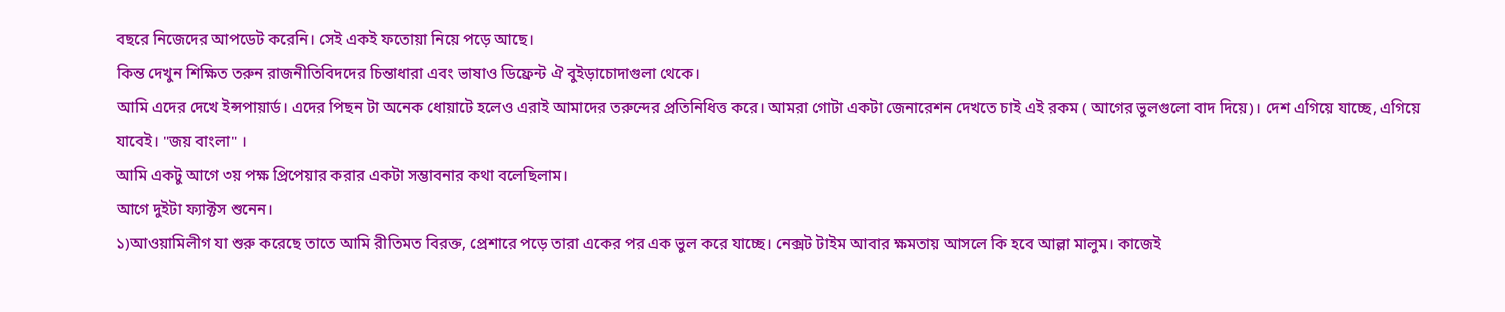বছরে নিজেদের আপডেট করেনি। সেই একই ফতোয়া নিয়ে পড়ে আছে।
কিন্ত দেখুন শিক্ষিত তরুন রাজনীতিবিদদের চিন্তাধারা এবং ভাষাও ডিফ্রেন্ট ঐ বুইড়াচোদাগুলা থেকে।
আমি এদের দেখে ইন্সপায়ার্ড। এদের পিছন টা অনেক ধোয়াটে হলেও এরাই আমাদের তরুন্দের প্রতিনিধিত্ত করে। আমরা গোটা একটা জেনারেশন দেখতে চাই এই রকম ( আগের ভুলগুলো বাদ দিয়ে)। দেশ এগিয়ে যাচ্ছে, এগিয়ে যাবেই। "জয় বাংলা" ।
আমি একটু আগে ৩য় পক্ষ প্রিপেয়ার করার একটা সম্ভাবনার কথা বলেছিলাম।
আগে দুইটা ফ্যাক্টস শুনেন।
১)আওয়ামিলীগ যা শুরু করেছে তাতে আমি রীতিমত বিরক্ত, প্রেশারে পড়ে তারা একের পর এক ভুল করে যাচ্ছে। নেক্সট টাইম আবার ক্ষমতায় আসলে কি হবে আল্লা মালুম। কাজেই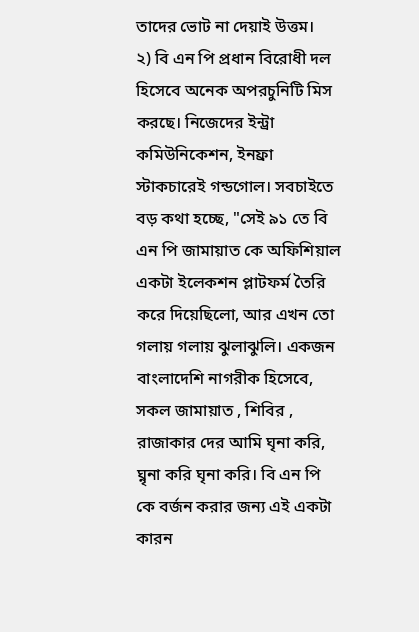তাদের ভোট না দেয়াই উত্তম।
২) বি এন পি প্রধান বিরোধী দল হিসেবে অনেক অপরচুনিটি মিস করছে। নিজেদের ইন্ট্রা কমিউনিকেশন, ইনফ্রা স্টাকচারেই গন্ডগোল। সবচাইতে বড় কথা হচ্ছে, "সেই ৯১ তে বি এন পি জামায়াত কে অফিশিয়াল একটা ইলেকশন প্লাটফর্ম তৈরি করে দিয়েছিলো, আর এখন তো গলায় গলায় ঝুলাঝুলি। একজন বাংলাদেশি নাগরীক হিসেবে, সকল জামায়াত , শিবির , রাজাকার দের আমি ঘৃনা করি, ঘ্নৃনা করি ঘৃনা করি। বি এন পি কে বর্জন করার জন্য এই একটা কারন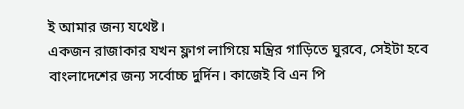ই আমার জন্য যথেষ্ট।
একজন রাজাকার যখন ফ্লাগ লাগিয়ে মন্ত্রির গাড়িতে ঘুরবে, সেইটা হবে বাংলাদেশের জন্য সর্বোচ্চ দুর্দিন। কাজেই বি এন পি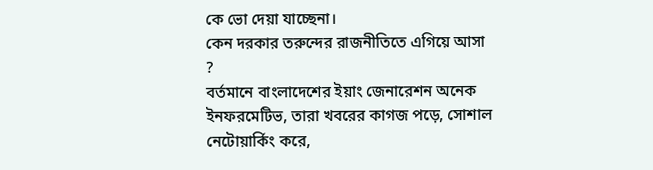কে ভো দেয়া যাচ্ছেনা।
কেন দরকার তরুন্দের রাজনীতিতে এগিয়ে আসা ?
বর্তমানে বাংলাদেশের ইয়াং জেনারেশন অনেক ইনফরমেটিভ, তারা খবরের কাগজ পড়ে, সোশাল নেটোয়ার্কিং করে,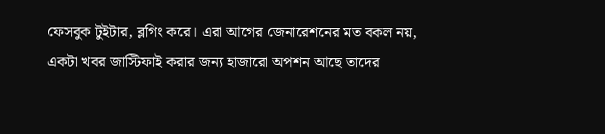ফেসবুক টুইটার, ব্লগিং করে। এরা আগের জেনারেশনের মত বকল নয়, একটা খবর জাস্টিফাই করার জন্য হাজারো অপশন আছে তাদের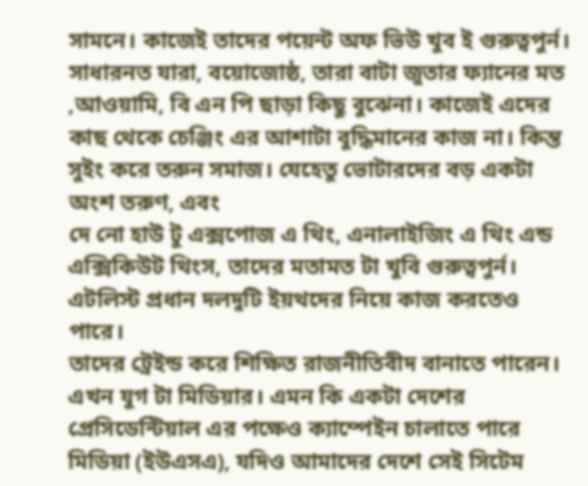সামনে। কাজেই তাদের পয়েন্ট অফ ভিউ খুব ই গুরুত্বপুর্ন।
সাধারনত যারা, বয়োজোষ্ঠ, তারা বাটা জুতার ফ্যানের মত ,আওয়ামি, বি এন পি ছাড়া কিছু বুঝেনা। কাজেই এদের কাছ থেকে চেঞ্জিং এর আশাটা বুদ্ধিমানের কাজ না। কিন্ত সুইং করে তরুন সমাজ। যেহেতু ভোটারদের বড় একটা অংশ তরুণ, এবং
দে নো হাউ টু এক্সপোজ এ থিং, এনালাইজিং এ থিং এন্ড এক্সিকিউট থিংস, তাদের মতামত টা খুবি গুরুত্বপুর্ন। এটলিস্ট প্রধান দলদুটি ইয়থদের নিয়ে কাজ করতেও পারে।
তাদের ট্রেইন্ড করে শিক্ষিত রাজনীতিবীদ বানাতে পারেন।
এখন যুগ টা মিডিয়ার। এমন কি একটা দেশের প্রেসিডেন্টিয়াল এর পক্ষেও ক্যাম্পেইন চালাতে পারে মিডিয়া (ইউএসএ), যদিও আমাদের দেশে সেই সিটেম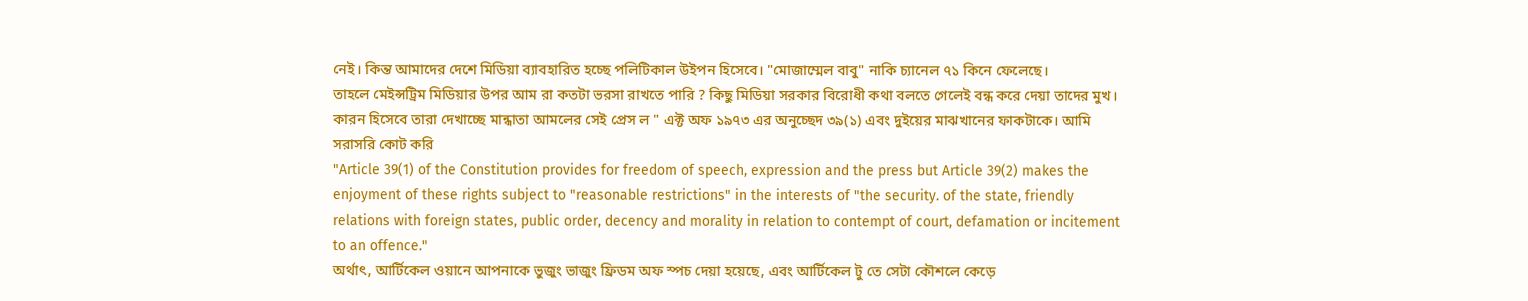নেই। কিন্ত আমাদের দেশে মিডিয়া ব্যাবহারিত হচ্ছে পলিটিকাল উইপন হিসেবে। "মোজাম্মেল বাবু" নাকি চ্যানেল ৭১ কিনে ফেলেছে।
তাহলে মেইন্সট্রিম মিডিয়ার উপর আম রা কতটা ভরসা রাখতে পারি ? কিছু মিডিয়া সরকার বিরোধী কথা বলতে গেলেই বন্ধ করে দেয়া তাদের মুখ। কারন হিসেবে তারা দেখাচ্ছে মান্ধাতা আমলের সেই প্রেস ল " এক্ট অফ ১৯৭৩ এর অনুচ্ছেদ ৩৯(১) এবং দুইয়ের মাঝখানের ফাকটাকে। আমি সরাসরি কোট করি
"Article 39(1) of the Constitution provides for freedom of speech, expression and the press but Article 39(2) makes the enjoyment of these rights subject to "reasonable restrictions" in the interests of "the security. of the state, friendly relations with foreign states, public order, decency and morality in relation to contempt of court, defamation or incitement to an offence."
অর্থাৎ, আর্টিকেল ওয়ানে আপনাকে ভুজুং ভাজুং ফ্রিডম অফ স্পচ দেয়া হয়েছে, এবং আর্টিকেল টু তে সেটা কৌশলে কেড়ে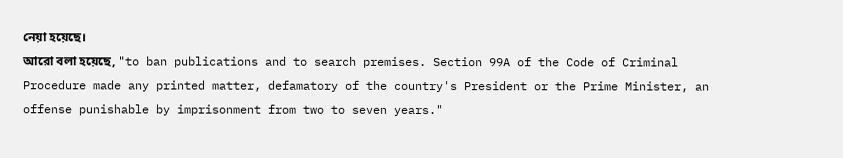নেয়া হয়েছে।
আরো বলা হয়েছে, "to ban publications and to search premises. Section 99A of the Code of Criminal Procedure made any printed matter, defamatory of the country's President or the Prime Minister, an offense punishable by imprisonment from two to seven years."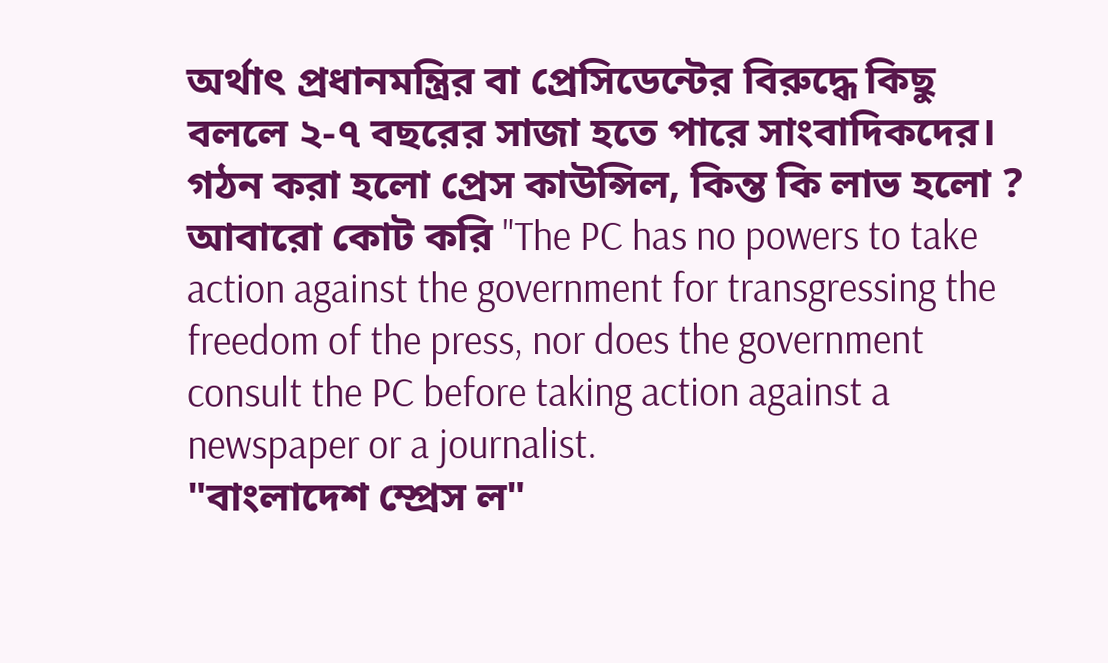অর্থাৎ প্রধানমন্ত্রির বা প্রেসিডেন্টের বিরুদ্ধে কিছু বললে ২-৭ বছরের সাজা হতে পারে সাংবাদিকদের।
গঠন করা হলো প্রেস কাউন্সিল, কিন্ত কি লাভ হলো ? আবারো কোট করি "The PC has no powers to take action against the government for transgressing the freedom of the press, nor does the government consult the PC before taking action against a newspaper or a journalist.
"বাংলাদেশ ম্প্রেস ল"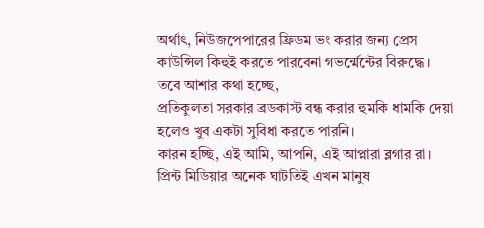অর্থাৎ, নিউজপেপারের ফ্রিডম ভং করার জন্য প্রেস কাউন্সিল কিহুই করতে পারবেনা গভর্ন্মেন্টের বিরুদ্ধে।
তবে আশার কথা হচ্ছে,
প্রতিকুলতা সরকার ব্রডকাস্ট বন্ধ করার হুমকি ধামকি দেয়া হলেও খুব একটা সুবিধা করতে পারনি।
কারন হচ্ছি, এই আমি, আপনি, এই আপ্নারা ব্লগার রা।
প্রিন্ট মিডিয়ার অনেক ঘাটতিই এখন মানুষ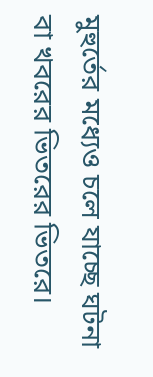মুহুর্তের মধ্যেও চলে যাচ্ছে ঘটনা বা খবরের ভিতরের ভিতরে।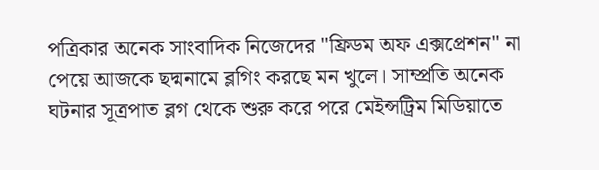পত্রিকার অনেক সাংবাদিক নিজেদের "ফ্রিডম অফ এক্সপ্রেশন" না পেয়ে আজকে ছদ্মনামে ব্লগিং করছে মন খুলে। সাম্প্রতি অনেক ঘটনার সূত্রপাত ব্লগ থেকে শুরু করে পরে মেইন্সট্রিম মিডিয়াতে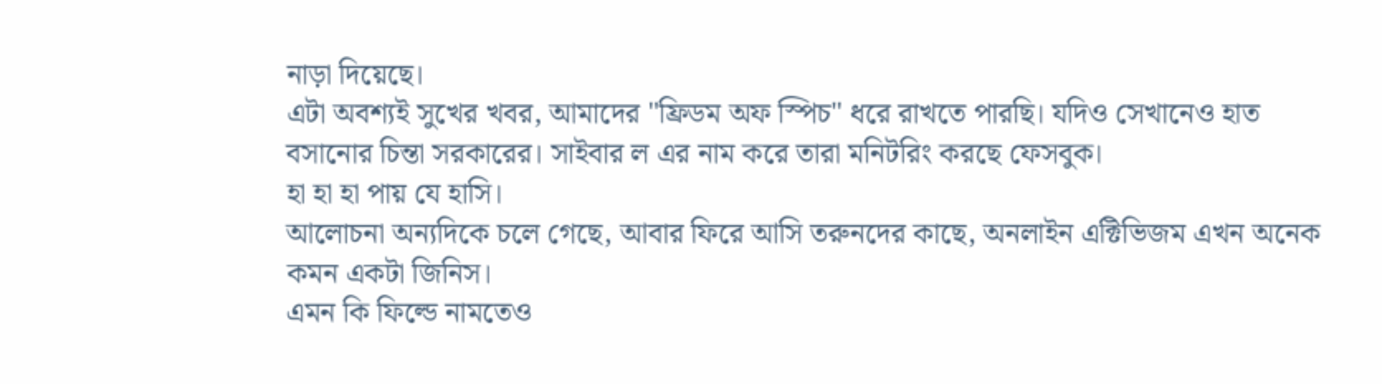নাড়া দিয়েছে।
এটা অবশ্যই সুখের খবর, আমাদের "ফ্রিডম অফ স্পিচ" ধরে রাখতে পারছি। যদিও সেখানেও হাত বসানোর চিন্তা সরকারের। সাইবার ল এর নাম করে তারা মনিটরিং করছে ফেসবুক।
হা হা হা পায় যে হাসি।
আলোচনা অন্যদিকে চলে গেছে, আবার ফিরে আসি তরুনদের কাছে, অনলাইন এক্টিভিজম এখন অনেক কমন একটা জিনিস।
এমন কি ফিল্ডে নামতেও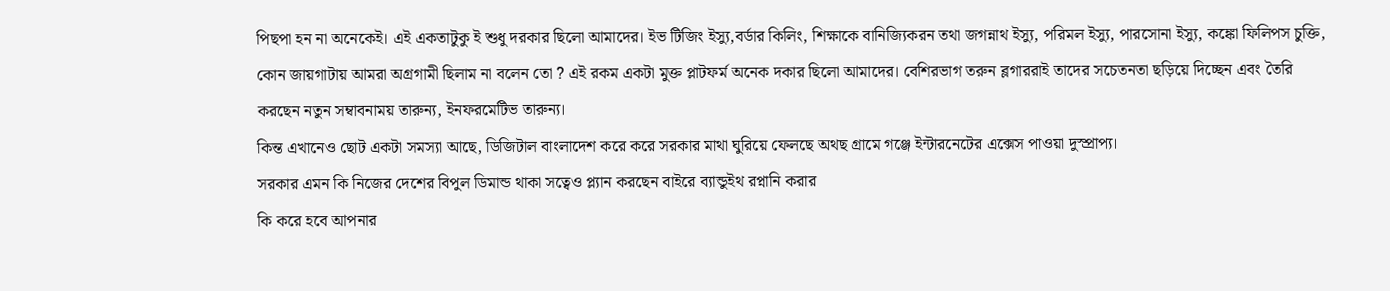পিছপা হন না অনেকেই। এই একতাটুকু ই শুধু দরকার ছিলো আমাদের। ইভ টিজিং ইস্যু,বর্ডার কিলিং, শিক্ষাকে বানিজ্যিকরন তথা জগন্নাথ ইস্যু, পরিমল ইস্যু, পারসোনা ইস্যু, কঙ্কো ফিলিপস চুক্তি, কোন জায়গাটায় আমরা অগ্রগামী ছিলাম না বলেন তো ? এই রকম একটা মুক্ত প্লাটফর্ম অনেক দকার ছিলো আমাদের। বেশিরভাগ তরুন ব্লগাররাই তাদের সচেতনতা ছড়িয়ে দিচ্ছেন এবং তৈরি করছেন নতুন সম্বাবনাময় তারুন্য, ইনফরমেটিভ তারুন্য।
কিন্ত এখানেও ছোট একটা সমস্যা আছে, ডিজিটাল বাংলাদেশ করে করে সরকার মাথা ঘুরিয়ে ফেলছে অথছ গ্রামে গঞ্জে ইন্টারনেটের এক্সেস পাওয়া দুস্প্রাপ্য।
সরকার এমন কি নিজের দেশের বিপুল ডিমান্ড থাকা সত্বেও প্ল্যান করছেন বাইরে ব্যান্ডুইথ রপ্নানি করার
কি করে হবে আপনার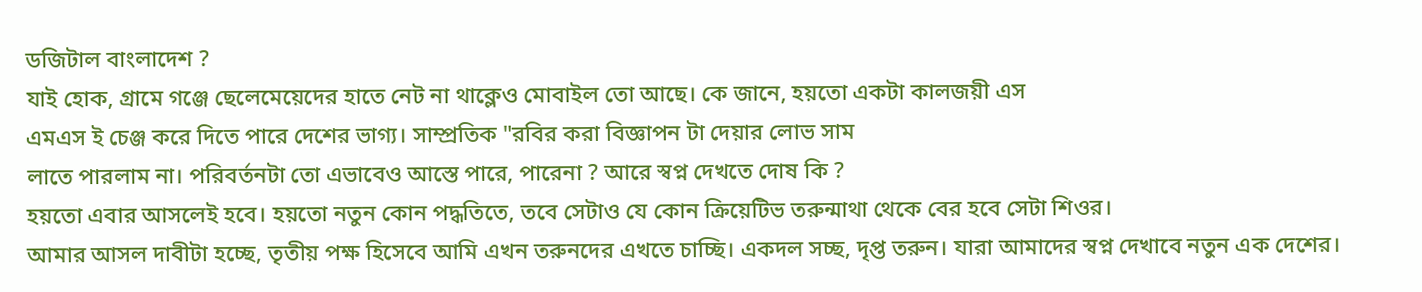ডজিটাল বাংলাদেশ ?
যাই হোক, গ্রামে গঞ্জে ছেলেমেয়েদের হাতে নেট না থাক্লেও মোবাইল তো আছে। কে জানে, হয়তো একটা কালজয়ী এস
এমএস ই চেঞ্জ করে দিতে পারে দেশের ভাগ্য। সাম্প্রতিক "রবির করা বিজ্ঞাপন টা দেয়ার লোভ সাম
লাতে পারলাম না। পরিবর্তনটা তো এভাবেও আস্তে পারে, পারেনা ? আরে স্বপ্ন দেখতে দোষ কি ?
হয়তো এবার আসলেই হবে। হয়তো নতুন কোন পদ্ধতিতে, তবে সেটাও যে কোন ক্রিয়েটিভ তরুন্মাথা থেকে বের হবে সেটা শিওর।
আমার আসল দাবীটা হচ্ছে, তৃতীয় পক্ষ হিসেবে আমি এখন তরুনদের এখতে চাচ্ছি। একদল সচ্ছ, দৃপ্ত তরুন। যারা আমাদের স্বপ্ন দেখাবে নতুন এক দেশের।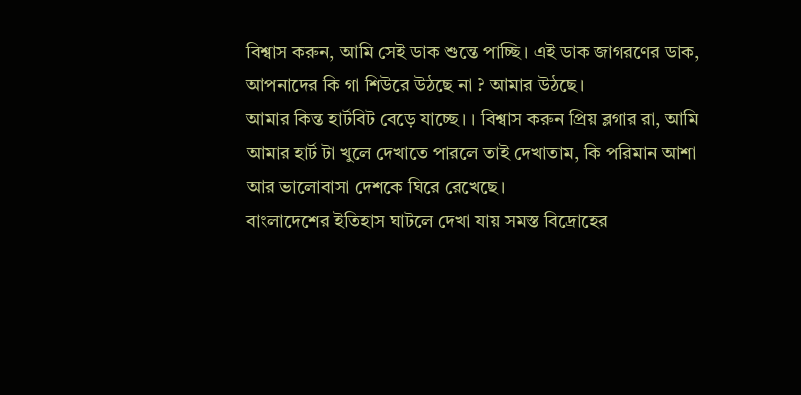বিশ্বাস করুন, আমি সেই ডাক শুন্তে পাচ্ছি। এই ডাক জাগরণের ডাক, আপনাদের কি গা শিউরে উঠছে না ? আমার উঠছে।
আমার কিন্ত হার্টবিট বেড়ে যাচ্ছে। । বিশ্বাস করুন প্রিয় ব্লগার রা, আমি আমার হার্ট টা খুলে দেখাতে পারলে তাই দেখাতাম, কি পরিমান আশা আর ভালোবাসা দেশকে ঘিরে রেখেছে।
বাংলাদেশের ইতিহাস ঘাটলে দেখা যায় সমস্ত বিদ্রোহের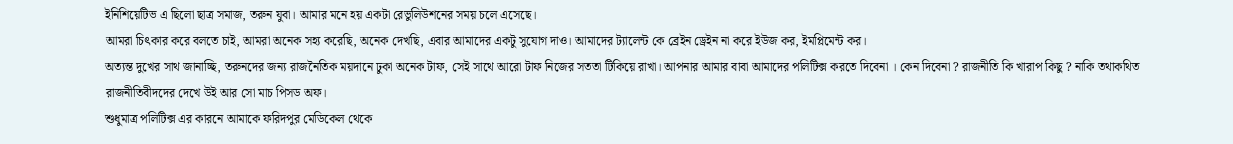ইনিশিয়েটিভ এ ছিলো ছাত্র সমাজ, তরুন যুবা। আমার মনে হয় একটা রেভুলিউশনের সময় চলে এসেছে।
আমরা চিৎকার করে বলতে চাই, আমরা অনেক সহ্য করেছি, অনেক দেখছি, এবার আমাদের একটু সুযোগ দাও। আমাদের ট্যালেন্ট কে ব্রেইন ড্রেইন না করে ইউজ কর, ইমপ্লিমেন্ট কর।
অত্যন্ত দুখের সাথ জানাচ্ছি, তরুনদের জন্য রাজনৈতিক ময়দানে ঢুকা অনেক টাফ, সেই সাথে আরো টাফ নিজের সততা টিকিয়ে রাখা। আপনার আমার বাবা আমাদের পলিটিক্স করতে দিবেনা । কেন দিবেনা ? রাজনীতি কি খারাপ কিছু ? নাকি তথাকথিত রাজনীতিবীদদের দেখে উই আর সো মাচ পিসড অফ।
শুধুমাত্র পলিটিক্স এর কারনে আমাকে ফরিদপুর মেডিকেল থেকে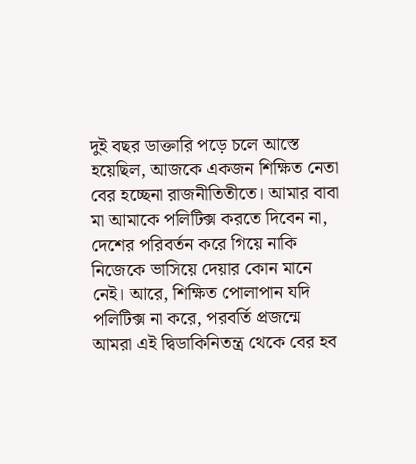দুই বছর ডাক্তারি পড়ে চলে আস্তে হয়েছিল, আজকে একজন শিক্ষিত নেতা বের হচ্ছেনা রাজনীতিতীতে। আমার বাবা মা আমাকে পলিটিক্স করতে দিবেন না, দেশের পরিবর্তন করে গিয়ে নাকি নিজেকে ভাসিয়ে দেয়ার কোন মানে নেই। আরে, শিক্ষিত পোলাপান যদি পলিটিক্স না করে, পরবর্তি প্রজন্মে আমরা এই দ্বিডাকিনিতন্ত্র থেকে বের হব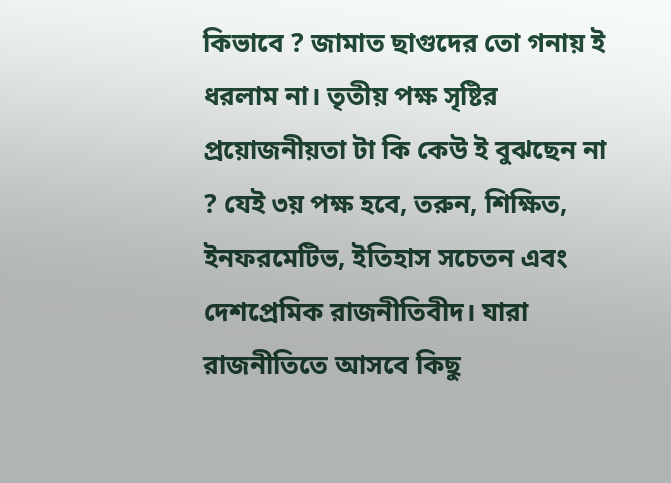কিভাবে ? জামাত ছাগুদের তো গনায় ই ধরলাম না। তৃতীয় পক্ষ সৃষ্টির প্রয়োজনীয়তা টা কি কেউ ই বুঝছেন না ? যেই ৩য় পক্ষ হবে, তরুন, শিক্ষিত, ইনফরমেটিভ, ইতিহাস সচেতন এবং দেশপ্রেমিক রাজনীতিবীদ। যারা রাজনীতিতে আসবে কিছু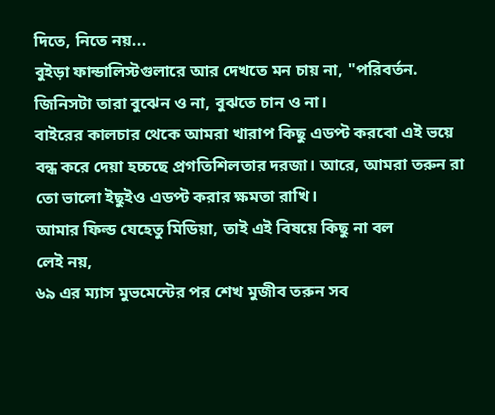দিতে, নিতে নয়...
বুইড়া ফান্ডালিস্টগুলারে আর দেখতে মন চায় না, "পরিবর্তন. জিনিসটা তারা বুঝেন ও না, বুঝতে চান ও না।
বাইরের কালচার থেকে আমরা খারাপ কিছু এডপ্ট করবো এই ভয়ে বন্ধ করে দেয়া হচ্চছে প্রগতিশিলতার দরজা। আরে, আমরা তরুন রা তো ভালো ইছুইও এডপ্ট করার ক্ষমতা রাখি।
আমার ফিল্ড যেহেতু মিডিয়া, তাই এই বিষয়ে কিছু না বল
লেই নয়,
৬৯ এর ম্যাস মুভমেন্টের পর শেখ মুজীব তরুন সব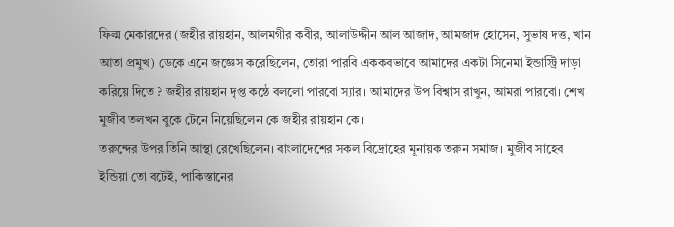ফিল্ম মেকারদের (জহীর রায়হান, আলমগীর কবীর, আলাউদ্দীন আল আজাদ, আমজাদ হোসেন, সুভাষ দত্ত, খান আতা প্রমুখ) ডেকে এনে জজ্ঞেস করেছিলেন, তোরা পারবি এককবভাবে আমাদের একটা সিনেমা ইন্ডাস্ট্রি দাড়া করিয়ে দিতে ? জহীর রায়হান দৃপ্ত কন্ঠে বললো পারবো স্যার। আমাদের উপ বিশ্বাস রাখুন, আমরা পারবো। শেখ মুজীব তলখন বুকে টেনে নিয়েছিলেন কে জহীর রায়হান কে।
তরুন্দের উপর তিনি আস্থা রেখেছিলেন। বাংলাদেশের সকল বিদ্রোহের মূনায়ক তরুন সমাজ। মুজীব সাহেব ইন্ডিয়া তো বটেই, পাকিস্তানের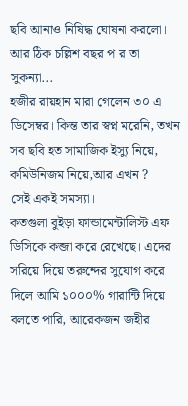ছবি আনাও নিষিদ্ধ ঘোষনা করলো। আর ঠিক চল্লিশ বছর প র তা সুকন্যা...
হজীর রায়হান মারা গেলেন ৩০ এ ডিসেম্বর। কিন্ত তার স্বপ্ন মরেনি, তখন সব ছবি হত সামাজিক ইস্যু নিয়ে, কমিউনিজম নিয়ে,আর এখন ?
সেই একই সমস্যা।
কতগুলা বুইড়া ফান্ডামেন্টালিস্ট এফ ডিসিকে কব্জা করে রেখেছে। এদের সরিয়ে দিয়ে তরুন্দের সুযোগ করে দিলে আমি ১০০০% গারান্টি দিয়ে বলতে পারি, আরেকজন জহীর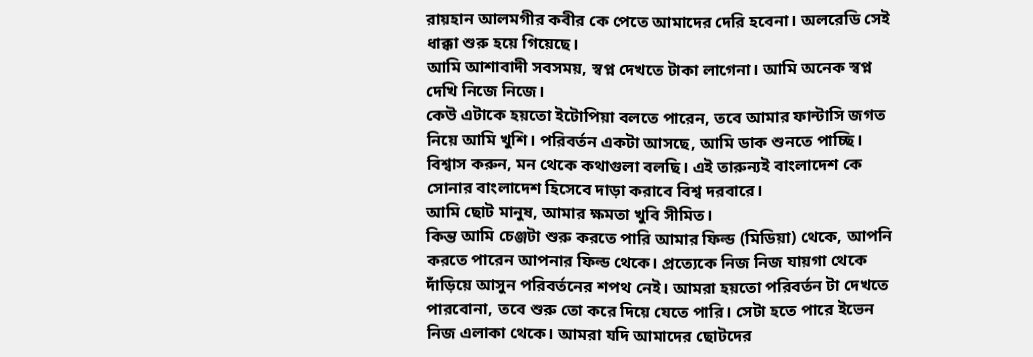রায়হান আলমগীর কবীর কে পেতে আমাদের দেরি হবেনা। অলরেডি সেই ধাক্কা শুরু হয়ে গিয়েছে।
আমি আশাবাদী সবসময়, স্বপ্ন দেখতে টাকা লাগেনা। আমি অনেক স্বপ্ন দেখি নিজে নিজে।
কেউ এটাকে হয়তো ইটোপিয়া বলতে পারেন, তবে আমার ফান্টাসি জগত নিয়ে আমি খুশি। পরিবর্তন একটা আসছে, আমি ডাক শুনতে পাচ্ছি। বিশ্বাস করুন, মন থেকে কথাগুলা বলছি। এই তারুন্যই বাংলাদেশ কে সোনার বাংলাদেশ হিসেবে দাড়া করাবে বিশ্ব দরবারে।
আমি ছোট মানুষ, আমার ক্ষমতা খুবি সীমিত।
কিন্ত আমি চেঞ্জটা শুরু করতে পারি আমার ফিল্ড (মিডিয়া) থেকে, আপনি করতে পারেন আপনার ফিল্ড থেকে। প্রত্যেকে নিজ নিজ যায়গা থেকে দাঁড়িয়ে আসুন পরিবর্তনের শপথ নেই। আমরা হয়তো পরিবর্তন টা দেখতে পারবোনা, তবে শুরু তো করে দিয়ে যেতে পারি। সেটা হতে পারে ইভেন নিজ এলাকা থেকে। আমরা যদি আমাদের ছোটদের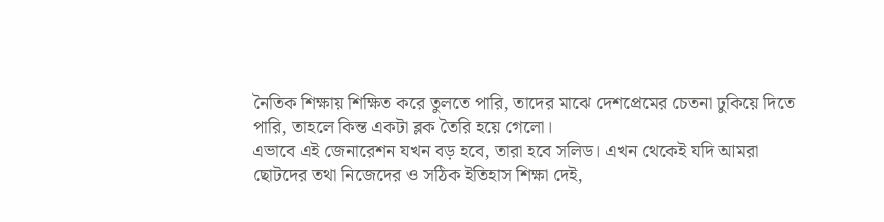নৈতিক শিক্ষায় শিক্ষিত করে তুলতে পারি, তাদের মাঝে দেশপ্রেমের চেতনা ঢুকিয়ে দিতে পারি, তাহলে কিন্ত একটা ব্লক তৈরি হয়ে গেলো।
এভাবে এই জেনারেশন যখন বড় হবে, তারা হবে সলিড। এখন থেকেই যদি আমরা ছোটদের তথা নিজেদের ও সঠিক ইতিহাস শিক্ষা দেই,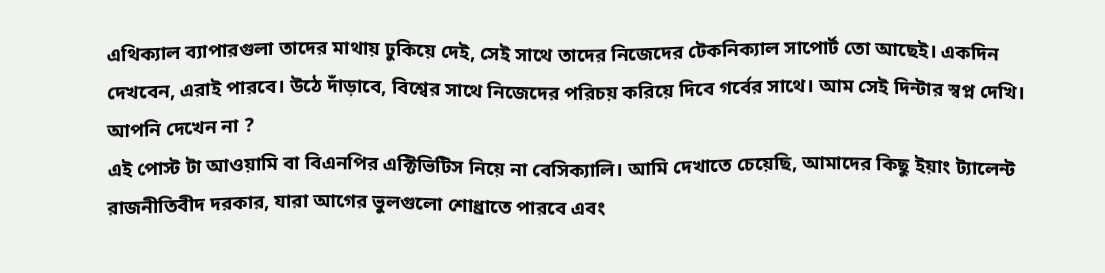এথিক্যাল ব্যাপারগুলা তাদের মাথায় ঢুকিয়ে দেই, সেই সাথে তাদের নিজেদের টেকনিক্যাল সাপোর্ট তো আছেই। একদিন দেখবেন, এরাই পারবে। উঠে দাঁড়াবে, বিশ্বের সাথে নিজেদের পরিচয় করিয়ে দিবে গর্বের সাথে। আম সেই দিন্টার স্বপ্ন দেখি।
আপনি দেখেন না ?
এই পোস্ট টা আওয়ামি বা বিএনপির এক্টিভিটিস নিয়ে না বেসিক্যালি। আমি দেখাতে চেয়েছি, আমাদের কিছু ইয়াং ট্যালেন্ট রাজনীতিবীদ দরকার, যারা আগের ভুলগুলো শোধ্রাতে পারবে এবং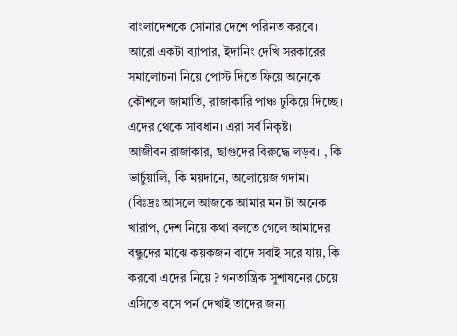বাংলাদেশকে সোনার দেশে পরিনত করবে।
আরো একটা ব্যাপার, ইদানিং দেখি সরকারের সমালোচনা নিয়ে পোস্ট দিতে ফিয়ে অনেকে কৌশলে জামাতি, রাজাকারি পাঞ্চ ঢুকিয়ে দিচ্ছে। এদের থেকে সাবধান। এরা সর্ব নিকৃষ্ট।
আজীবন রাজাকার, ছাগুদের বিরুদ্ধে লড়ব। , কি ভার্চুয়ালি, কি ময়দানে, অলোয়েজ গদাম।
(বিঃদ্রঃ আসলে আজকে আমার মন টা অনেক খারাপ, দেশ নিয়ে কথা বলতে গেলে আমাদের বন্ধুদের মাঝে কয়কজন বাদে সবাই সরে যায়, কি করবো এদের নিয়ে ? গনতান্ত্রিক সুশাষনের চেয়ে এসিতে বসে পর্ন দেখাই তাদের জন্য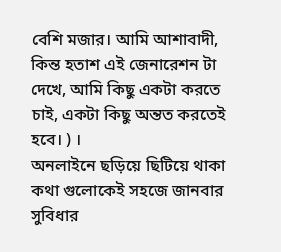বেশি মজার। আমি আশাবাদী, কিন্ত হতাশ এই জেনারেশন টা দেখে, আমি কিছু একটা করতে চাই, একটা কিছু অন্তত করতেই হবে। ) ।
অনলাইনে ছড়িয়ে ছিটিয়ে থাকা কথা গুলোকেই সহজে জানবার সুবিধার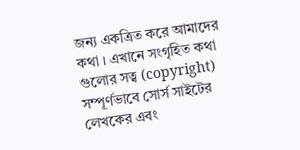জন্য একত্রিত করে আমাদের কথা । এখানে সংগৃহিত কথা গুলোর সত্ব (copyright) সম্পূর্ণভাবে সোর্স সাইটের লেখকের এবং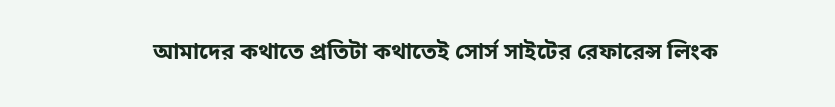আমাদের কথাতে প্রতিটা কথাতেই সোর্স সাইটের রেফারেন্স লিংক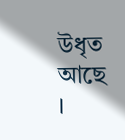উধৃত আছে ।